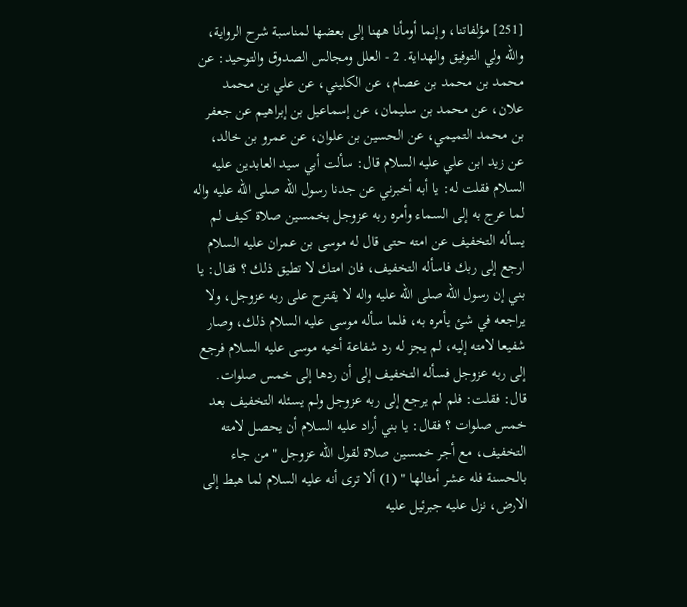[251] مؤلفاتنا، وإنما أومأنا ههنا إلى بعضها لمناسبة شرح الرواية، والله ولي التوفيق والهداية. 2 - العلل ومجالس الصدوق والتوحيد: عن محمد بن محمد بن عصام، عن الكليني، عن علي بن محمد علان، عن محمد بن سليمان، عن إسماعيل بن إبراهيم عن جعفر بن محمد التميمي، عن الحسين بن علوان، عن عمرو بن خالد، عن زيد ابن علي عليه السلام قال: سألت أبي سيد العابدين عليه السلام فقلت له: يا أبه أخبرني عن جدنا رسول الله صلى الله عليه واله لما عرج به إلى السماء وأمره ربه عزوجل بخمسين صلاة كيف لم يسأله التخفيف عن امته حتى قال له موسى بن عمران عليه السلام ارجع إلى ربك فاسأله التخفيف، فان امتك لا تطيق ذلك ؟ فقال: يا بني إن رسول الله صلى الله عليه واله لا يقترح على ربه عزوجل، ولا يراجعه في شئ يأمره به، فلما سأله موسى عليه السلام ذلك، وصار شفيعا لامته إليه، لم يجز له رد شفاعة أخيه موسى عليه السلام فرجع إلى ربه عزوجل فسأله التخفيف إلى أن ردها إلى خمس صلوات. قال: فقلت: فلم لم يرجع إلى ربه عزوجل ولم يسئله التخفيف بعد خمس صلوات ؟ فقال: يا بني أراد عليه السلام أن يحصل لامته التخفيف، مع أجر خمسين صلاة لقول الله عزوجل " من جاء بالحسنة فله عشر أمثالها " (1) ألا ترى أنه عليه السلام لما هبط إلى الارض، نزل عليه جبرئيل عليه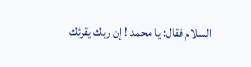السلام فقال: يا محمد ! إن ربك يقرئك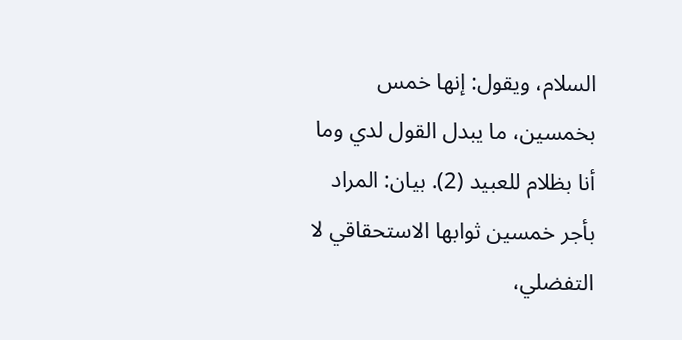السلام، ويقول: إنها خمس بخمسين، ما يبدل القول لدي وما أنا بظلام للعبيد (2). بيان: المراد بأجر خمسين ثوابها الاستحقاقي لا التفضلي،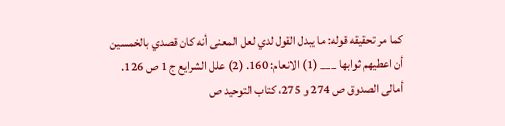كما مر تحقيقه قوله: ما يبدل القول لدي لعل المعنى أنه كان قصدي بالخمسين أن اعطيهم ثوابها ___ (1) الانعام: 160. (2) علل الشرايع ج 1 ص 126. أمالى الصدوق ص 274 و 275، كتاب التوحيد ص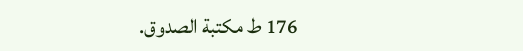176 ط مكتبة الصدوق.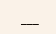___